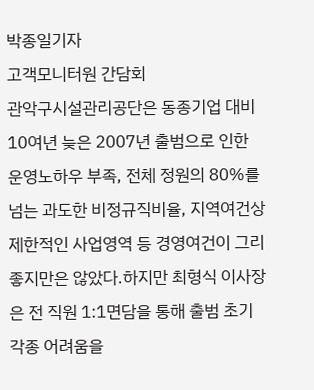박종일기자
고객모니터원 간담회
관악구시설관리공단은 동종기업 대비 10여년 늦은 2007년 출범으로 인한 운영노하우 부족, 전체 정원의 80%를 넘는 과도한 비정규직비율, 지역여건상 제한적인 사업영역 등 경영여건이 그리 좋지만은 않았다.하지만 최형식 이사장은 전 직원 1:1면담을 통해 출범 초기 각종 어려움을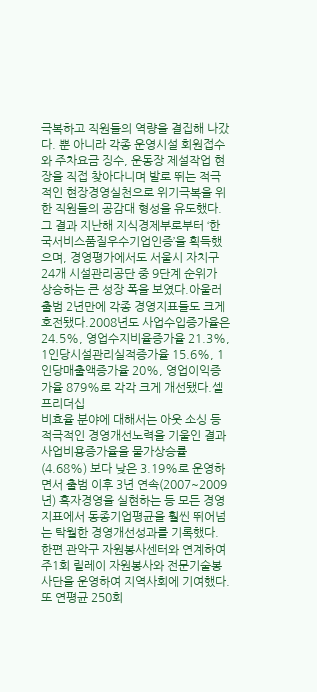극복하고 직원들의 역량을 결집해 나갔다. 뿐 아니라 각종 운영시설 회원접수와 주차요금 징수, 운동장 제설작업 현장을 직접 찾아다니며 발로 뛰는 적극적인 현장경영실천으로 위기극복을 위한 직원들의 공감대 형성을 유도했다.그 결과 지난해 지식경제부로부터 ‘한국서비스품질우수기업인증’을 획득했으며, 경영평가에서도 서울시 자치구 24개 시설관리공단 중 9단계 순위가 상승하는 큰 성장 폭을 보였다.아울러 출범 2년만에 각종 경영지표들도 크게 호전됐다.2008년도 사업수입증가율은 24.5%, 영업수지비율증가율 21.3%, 1인당시설관리실적증가율 15.6%, 1인당매출액증가율 20%, 영업이익증가율 879%로 각각 크게 개선됐다.셀프리더십
비효율 분야에 대해서는 아웃 소싱 등 적극적인 경영개선노력을 기울인 결과 사업비용증가율을 물가상승률(4.68%) 보다 낮은 3.19%로 운영하면서 출범 이후 3년 연속(2007~2009년) 흑자경영을 실현하는 등 모든 경영지표에서 동종기업평균을 훨씬 뛰어넘는 탁월한 경영개선성과를 기록했다. 한편 관악구 자원봉사센터와 연계하여 주1회 릴레이 자원봉사와 전문기술봉사단을 운영하여 지역사회에 기여했다. 또 연평균 250회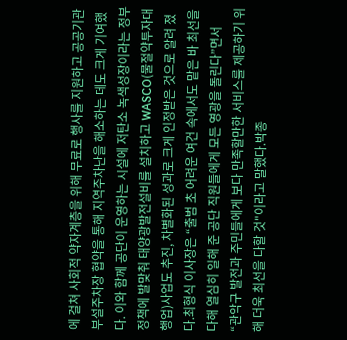에 걸쳐 사회적 약자계층을 위해 무료로 행사를 지원하고 공공기관부설주차장 협약을 통해 지역주차난을 해소하는 데도 크게 기여했다. 이와 함께 공단이 운영하는 시설에 저탄소 녹색성장이라는 정부정책에 발맞춰 태양광발전설비를 설치하고 WASCO(물절약투자대행업)사업도 추진, 차별화된 성과로 크게 인정받은 것으로 알려 졌다.최형식 이사장은 “출범 초 어려운 여건 속에서도 맡은 바 최선을 다해 열심히 일해 준 공단 직원들에게 모든 영광을 돌린다”면서 “관악구 발전과 주민들에게 보다 만족할만한 서비스를 제공하기 위해 더욱 최선을 다할 것"이라고 말했다.박종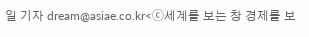일 기자 dream@asiae.co.kr<ⓒ세계를 보는 창 경제를 보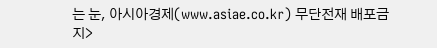는 눈, 아시아경제(www.asiae.co.kr) 무단전재 배포금지>